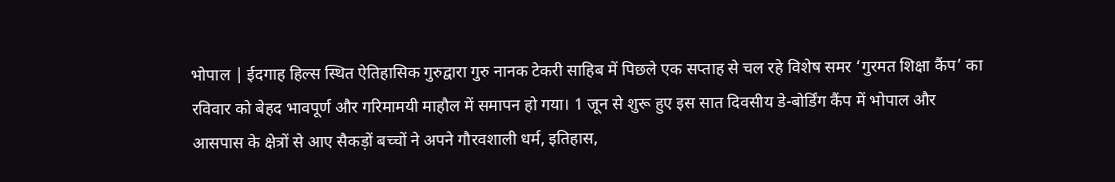भोपाल | ईदगाह हिल्स स्थित ऐतिहासिक गुरुद्वारा गुरु नानक टेकरी साहिब में पिछले एक सप्ताह से चल रहे विशेष समर ‘गुरमत शिक्षा कैंप’ का रविवार को बेहद भावपूर्ण और गरिमामयी माहौल में समापन हो गया। 1 जून से शुरू हुए इस सात दिवसीय डे-बोर्डिंग कैंप में भोपाल और आसपास के क्षेत्रों से आए सैकड़ों बच्चों ने अपने गौरवशाली धर्म, इतिहास,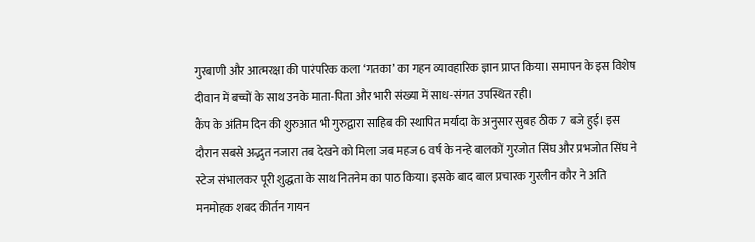गुरबाणी और आत्मरक्षा की पारंपरिक कला ‘गतका’ का गहन व्यावहारिक ज्ञान प्राप्त किया। समापन के इस विशेष दीवान में बच्चों के साथ उनके माता-पिता और भारी संख्या में साध-संगत उपस्थित रही।
कैंप के अंतिम दिन की शुरुआत भी गुरुद्वारा साहिब की स्थापित मर्यादा के अनुसार सुबह ठीक 7 बजे हुई। इस दौरान सबसे अद्भुत नजारा तब देखने को मिला जब महज 6 वर्ष के नन्हे बालकों गुरजोत सिंघ और प्रभजोत सिंघ ने स्टेज संभालकर पूरी शुद्धता के साथ नितनेम का पाठ किया। इसके बाद बाल प्रचारक गुरलीन कौर ने अति मनमोहक शबद कीर्तन गायन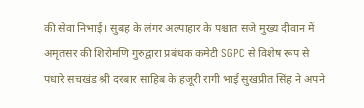की सेवा निभाई। सुबह के लंगर अल्पाहार के पश्चात सजे मुख्य दीवान में अमृतसर की शिरोमणि गुरुद्वारा प्रबंधक कमेटी SGPC से विशेष रूप से पधारे सचखंड श्री दरबार साहिब के हजूरी रागी भाई सुखप्रीत सिंह ने अपने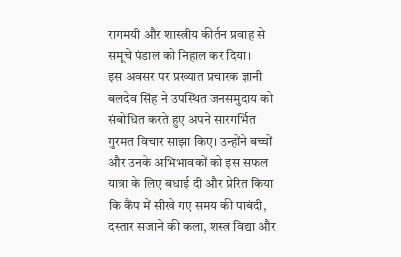रागमयी और शास्त्रीय कीर्तन प्रवाह से समूचे पंडाल को निहाल कर दिया।
इस अवसर पर प्रख्यात प्रचारक ज्ञानी बलदेव सिंह ने उपस्थित जनसमुदाय को संबोधित करते हुए अपने सारगर्भित गुरमत विचार साझा किए। उन्होंने बच्चों और उनके अभिभावकों को इस सफल यात्रा के लिए बधाई दी और प्रेरित किया कि कैंप में सीखे गए समय की पाबंदी, दस्तार सजाने की कला, शस्त्र विद्या और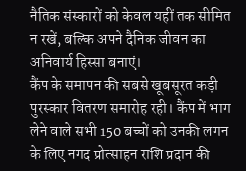नैतिक संस्कारों को केवल यहीं तक सीमित न रखें, बल्कि अपने दैनिक जीवन का अनिवार्य हिस्सा बनाएं।
कैंप के समापन की सबसे खूबसूरत कड़ी पुरस्कार वितरण समारोह रही। कैंप में भाग लेने वाले सभी 150 बच्चों को उनकी लगन के लिए नगद प्रोत्साहन राशि प्रदान की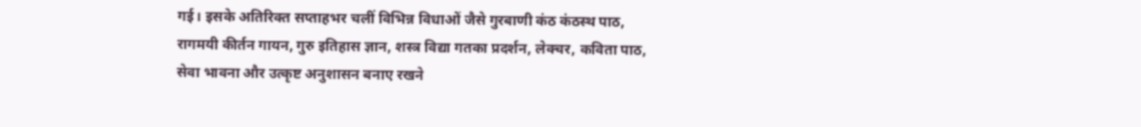गई। इसके अतिरिक्त सप्ताहभर चलीं विभिन्न विधाओं जैसे गुरबाणी कंठ कंठस्थ पाठ, रागमयी कीर्तन गायन, गुरु इतिहास ज्ञान, शस्त्र विद्या गतका प्रदर्शन, लेक्चर, कविता पाठ, सेवा भावना और उत्कृष्ट अनुशासन बनाए रखने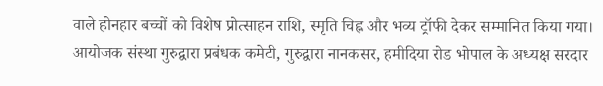वाले होनहार बच्चों को विशेष प्रोत्साहन राशि, स्मृति चिह्न और भव्य ट्रॉफी देकर सम्मानित किया गया।
आयोजक संस्था गुरुद्वारा प्रबंधक कमेटी, गुरुद्वारा नानकसर, हमीदिया रोड भोपाल के अध्यक्ष सरदार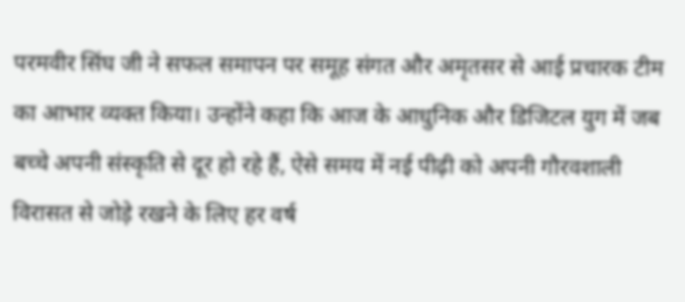परमवीर सिंघ जी ने सफल समापन पर समूह संगत और अमृतसर से आई प्रचारक टीम का आभार व्यक्त किया। उन्होंने कहा कि आज के आधुनिक और डिजिटल युग में जब बच्चे अपनी संस्कृति से दूर हो रहे हैं, ऐसे समय में नई पीढ़ी को अपनी गौरवशाली विरासत से जोड़े रखने के लिए हर वर्ष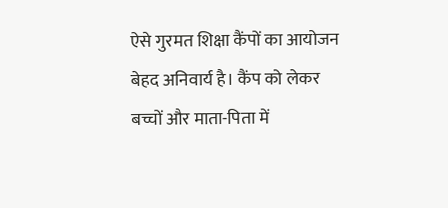ऐसे गुरमत शिक्षा कैंपों का आयोजन बेहद अनिवार्य है। कैंप को लेकर बच्चों और माता-पिता में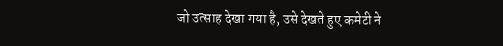जो उत्साह देखा गया है, उसे देखते हुए कमेटी ने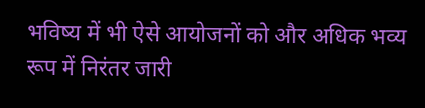भविष्य में भी ऐसे आयोजनों को और अधिक भव्य रूप में निरंतर जारी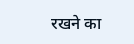रखने का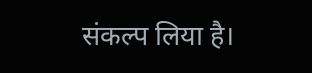संकल्प लिया है।